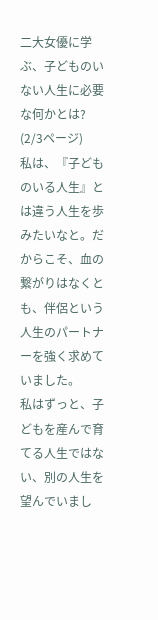二大女優に学ぶ、子どものいない人生に必要な何かとは? (2/3ページ)
私は、『子どものいる人生』とは違う人生を歩みたいなと。だからこそ、血の繋がりはなくとも、伴侶という人生のパートナーを強く求めていました。
私はずっと、子どもを産んで育てる人生ではない、別の人生を望んでいまし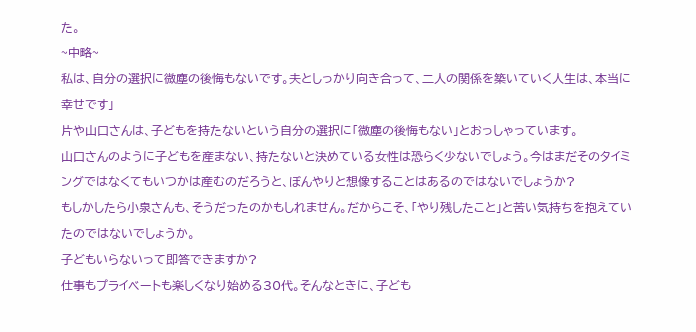た。
~中略~
私は、自分の選択に微塵の後悔もないです。夫としっかり向き合って、二人の関係を築いていく人生は、本当に幸せです」
片や山口さんは、子どもを持たないという自分の選択に「微塵の後悔もない」とおっしゃっています。
山口さんのように子どもを産まない、持たないと決めている女性は恐らく少ないでしょう。今はまだそのタイミングではなくてもいつかは産むのだろうと、ぼんやりと想像することはあるのではないでしょうか?
もしかしたら小泉さんも、そうだったのかもしれません。だからこそ、「やり残したこと」と苦い気持ちを抱えていたのではないでしょうか。
子どもいらないって即答できますか?
仕事もプライベートも楽しくなり始める30代。そんなときに、子ども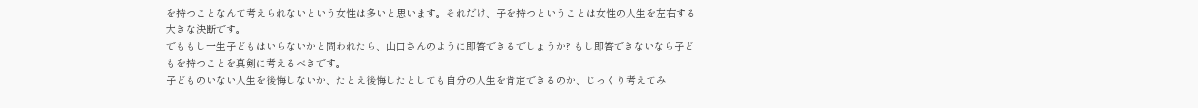を持つことなんて考えられないという女性は多いと思います。それだけ、子を持つということは女性の人生を左右する大きな決断です。
でももし一生子どもはいらないかと問われたら、山口さんのように即答できるでしょうか? もし即答できないなら子どもを持つことを真剣に考えるべきです。
子どものいない人生を後悔しないか、たとえ後悔したとしても自分の人生を肯定できるのか、じっくり考えてみ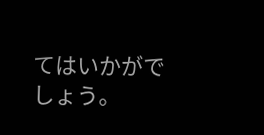てはいかがでしょう。